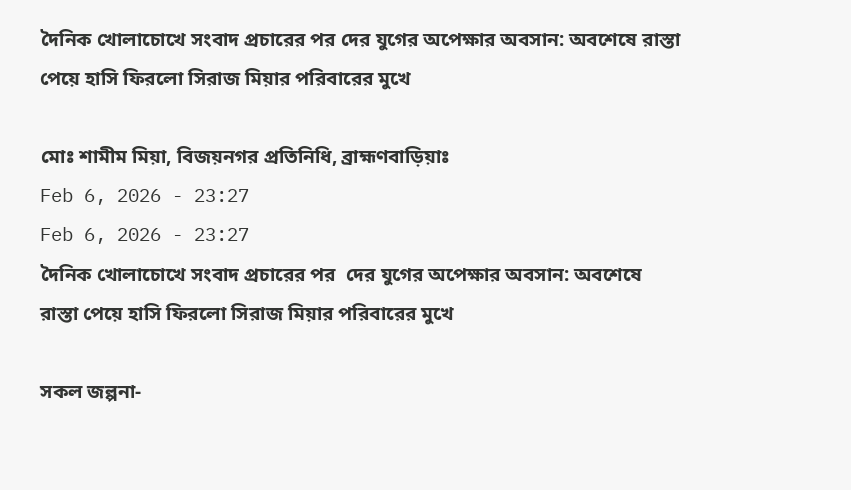দৈনিক খোলাচোখে সংবাদ প্রচারের পর দের যুগের অপেক্ষার অবসান: অবশেষে রাস্তা পেয়ে হাসি ফিরলো সিরাজ মিয়ার পরিবারের মুখে

মোঃ শামীম মিয়া, বিজয়নগর প্রতিনিধি, ব্রাহ্মণবাড়িয়াঃ
Feb 6, 2026 - 23:27
Feb 6, 2026 - 23:27
দৈনিক খোলাচোখে সংবাদ প্রচারের পর  দের যুগের অপেক্ষার অবসান: অবশেষে রাস্তা পেয়ে হাসি ফিরলো সিরাজ মিয়ার পরিবারের মুখে

সকল জল্পনা-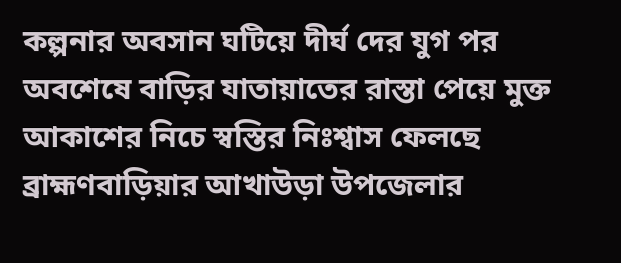কল্পনার অবসান ঘটিয়ে দীর্ঘ দের যুগ পর অবশেষে বাড়ির যাতায়াতের রাস্তা পেয়ে মুক্ত আকাশের নিচে স্বস্তির নিঃশ্বাস ফেলছে ব্রাহ্মণবাড়িয়ার আখাউড়া উপজেলার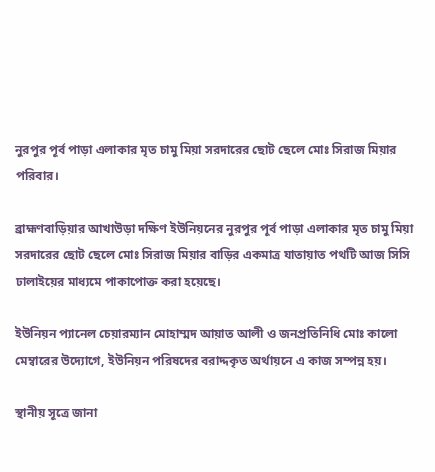নুরপুর পূর্ব পাড়া এলাকার মৃত চামু মিয়া সরদারের ছোট ছেলে মোঃ সিরাজ মিয়ার পরিবার।

ব্রাহ্মণবাড়িয়ার আখাউড়া দক্ষিণ ইউনিয়নের নুরপুর পূর্ব পাড়া এলাকার মৃত চামু মিয়া সরদারের ছোট ছেলে মোঃ সিরাজ মিয়ার বাড়ির একমাত্র যাতায়াত পথটি আজ সিসি ঢালাইয়ের মাধ্যমে পাকাপোক্ত করা হয়েছে।

ইউনিয়ন প্যানেল চেয়ারম্যান মোহাম্মদ আয়াত আলী ও জনপ্রতিনিধি মোঃ কালো মেম্বারের উদ্যোগে, ইউনিয়ন পরিষদের বরাদ্দকৃত অর্থায়নে এ কাজ সম্পন্ন হয়।

স্থানীয় সূত্রে জানা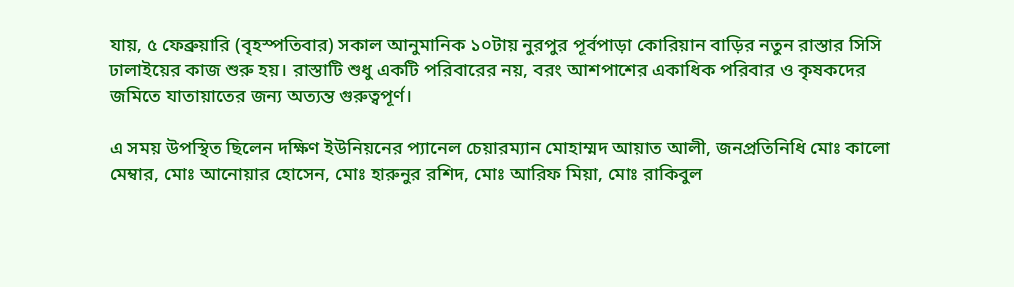যায়, ৫ ফেব্রুয়ারি (বৃহস্পতিবার) সকাল আনুমানিক ১০টায় নুরপুর পূর্বপাড়া কোরিয়ান বাড়ির নতুন রাস্তার সিসি ঢালাইয়ের কাজ শুরু হয়। রাস্তাটি শুধু একটি পরিবারের নয়, বরং আশপাশের একাধিক পরিবার ও কৃষকদের জমিতে যাতায়াতের জন্য অত্যন্ত গুরুত্বপূর্ণ।

এ সময় উপস্থিত ছিলেন দক্ষিণ ইউনিয়নের প্যানেল চেয়ারম্যান মোহাম্মদ আয়াত আলী, জনপ্রতিনিধি মোঃ কালো মেম্বার, মোঃ আনোয়ার হোসেন, মোঃ হারুনুর রশিদ, মোঃ আরিফ মিয়া, মোঃ রাকিবুল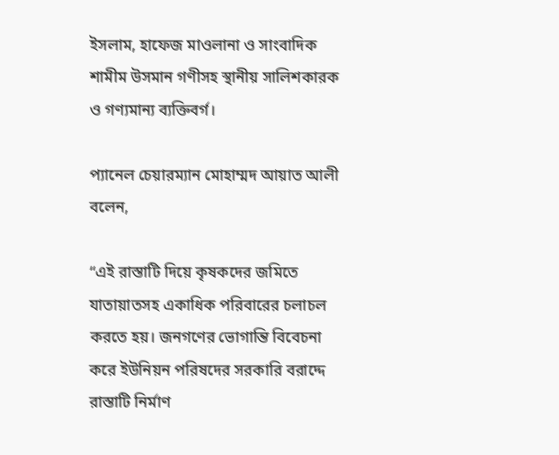ইসলাম, হাফেজ মাওলানা ও সাংবাদিক শামীম উসমান গণীসহ স্থানীয় সালিশকারক ও গণ্যমান্য ব্যক্তিবর্গ।

প্যানেল চেয়ারম্যান মোহাম্মদ আয়াত আলী বলেন,

“এই রাস্তাটি দিয়ে কৃষকদের জমিতে যাতায়াতসহ একাধিক পরিবারের চলাচল করতে হয়। জনগণের ভোগান্তি বিবেচনা করে ইউনিয়ন পরিষদের সরকারি বরাদ্দে রাস্তাটি নির্মাণ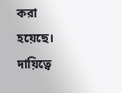করা হয়েছে। দায়িত্বে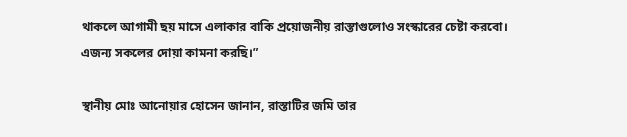থাকলে আগামী ছয় মাসে এলাকার বাকি প্রয়োজনীয় রাস্তাগুলোও সংস্কারের চেষ্টা করবো। এজন্য সকলের দোয়া কামনা করছি।”

স্থানীয় মোঃ আনোয়ার হোসেন জানান, রাস্তাটির জমি তার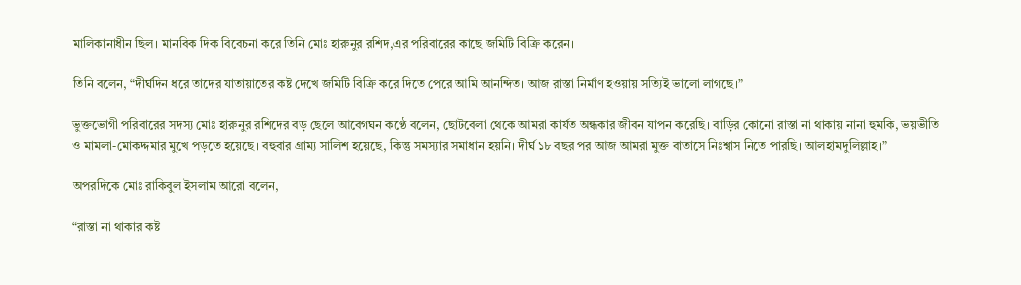মালিকানাধীন ছিল। মানবিক দিক বিবেচনা করে তিনি মোঃ হারুনুর রশিদ,এর পরিবারের কাছে জমিটি বিক্রি করেন।

তিনি বলেন, “দীর্ঘদিন ধরে তাদের যাতায়াতের কষ্ট দেখে জমিটি বিক্রি করে দিতে পেরে আমি আনন্দিত। আজ রাস্তা নির্মাণ হওয়ায় সত্যিই ভালো লাগছে।”

ভুক্তভোগী পরিবারের সদস্য মোঃ হারুনুর রশিদের বড় ছেলে আবেগঘন কণ্ঠে বলেন, ছোটবেলা থেকে আমরা কার্যত অন্ধকার জীবন যাপন করেছি। বাড়ির কোনো রাস্তা না থাকায় নানা হুমকি, ভয়ভীতি ও মামলা-মোকদ্দমার মুখে পড়তে হয়েছে। বহুবার গ্রাম্য সালিশ হয়েছে, কিন্তু সমস্যার সমাধান হয়নি। দীর্ঘ ১৮ বছর পর আজ আমরা মুক্ত বাতাসে নিঃশ্বাস নিতে পারছি। আলহামদুলিল্লাহ।”

অপরদিকে মোঃ রাকিবুল ইসলাম আরো বলেন,

“রাস্তা না থাকার কষ্ট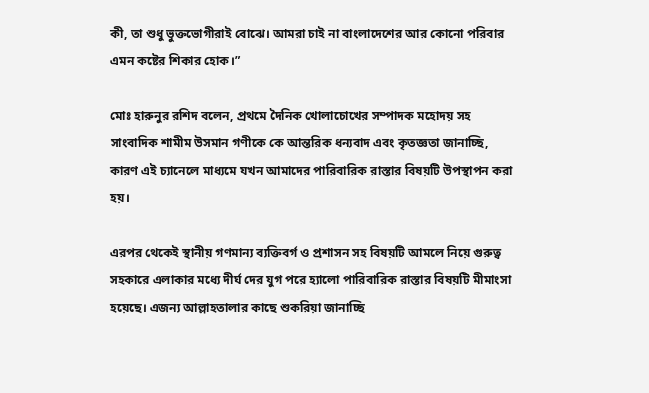কী, তা শুধু ভুক্তভোগীরাই বোঝে। আমরা চাই না বাংলাদেশের আর কোনো পরিবার এমন কষ্টের শিকার হোক।”

মোঃ হারুনুর রশিদ বলেন, প্রথমে দৈনিক খোলাচোখের সম্পাদক মহোদয় সহ সাংবাদিক শামীম উসমান গণীকে কে আন্তরিক ধন্যবাদ এবং কৃতজ্ঞতা জানাচ্ছি, কারণ এই চ্যানেলে মাধ্যমে যখন আমাদের পারিবারিক রাস্তার বিষয়টি উপস্থাপন করা হয়।

এরপর থেকেই স্থানীয় গণমান্য ব্যক্তিবর্গ ও প্রশাসন সহ বিষয়টি আমলে নিয়ে গুরুত্ব সহকারে এলাকার মধ্যে দীর্ঘ দের যুগ পরে হ্যালো পারিবারিক রাস্তার বিষয়টি মীমাংসা হয়েছে। এজন্য আল্লাহতালার কাছে শুকরিয়া জানাচ্ছি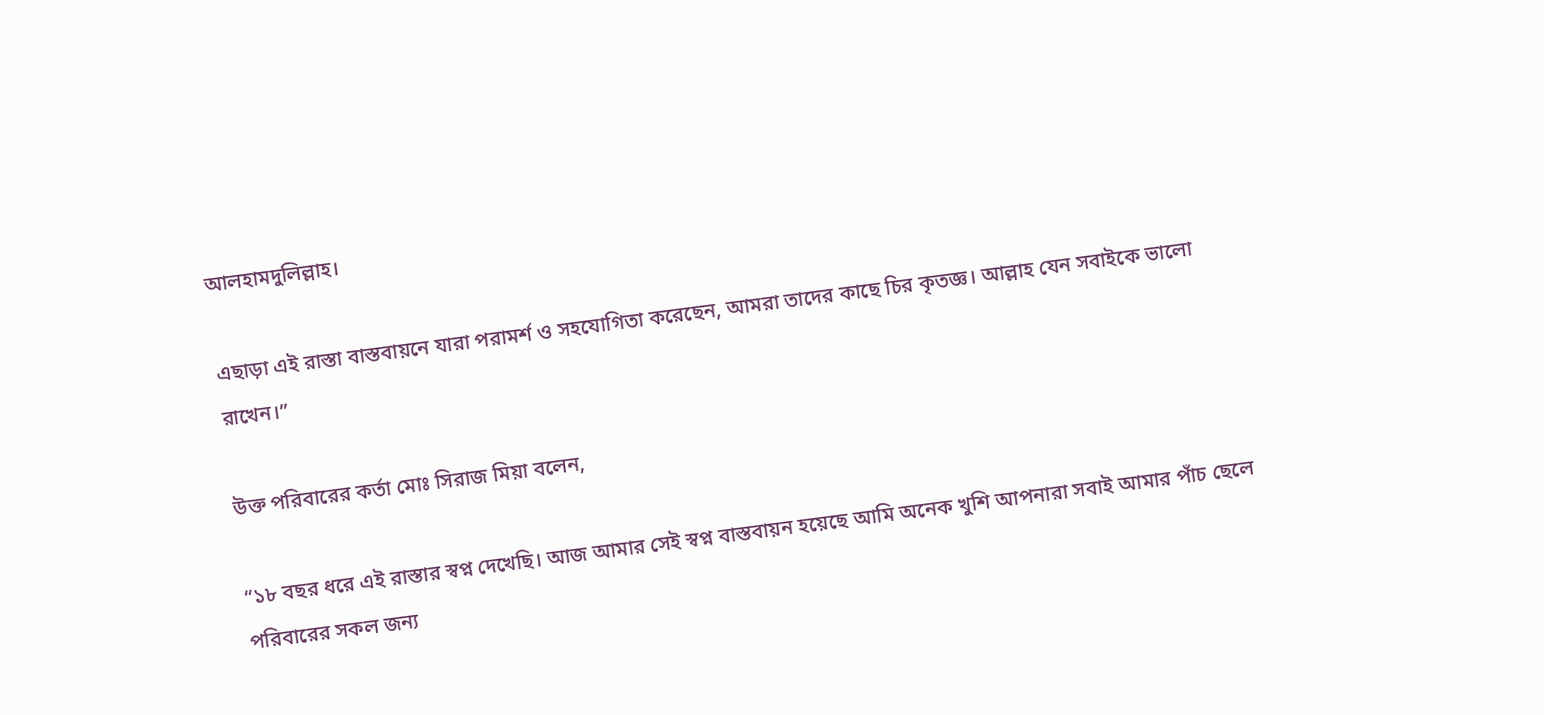আলহামদুলিল্লাহ।

এছাড়া এই রাস্তা বাস্তবায়নে যারা পরামর্শ ও সহযোগিতা করেছেন, আমরা তাদের কাছে চির কৃতজ্ঞ। আল্লাহ যেন সবাইকে ভালো রাখেন।”

উক্ত পরিবারের কর্তা মোঃ সিরাজ মিয়া বলেন,

“১৮ বছর ধরে এই রাস্তার স্বপ্ন দেখেছি। আজ আমার সেই স্বপ্ন বাস্তবায়ন হয়েছে আমি অনেক খুশি আপনারা সবাই আমার পাঁচ ছেলে পরিবারের সকল জন্য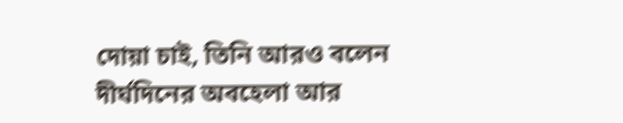দোয়া চাই, তিনি আরও বলেন দীর্ঘদিনের অবহেলা আর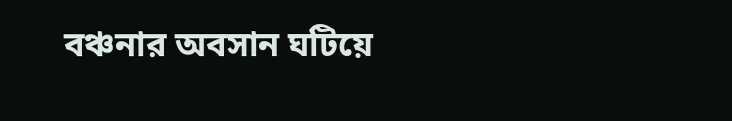বঞ্চনার অবসান ঘটিয়ে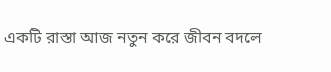একটি রাস্তা আজ নতুন করে জীবন বদলে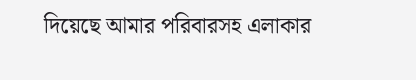দিয়েছে আমার পরিবারসহ এলাকার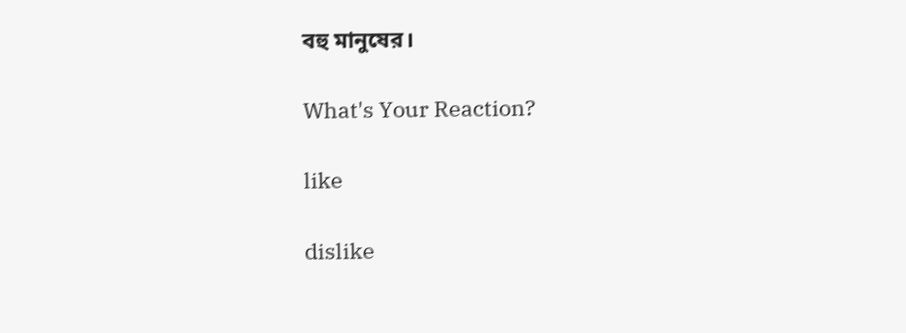বহু মানুষের।

What's Your Reaction?

like

dislike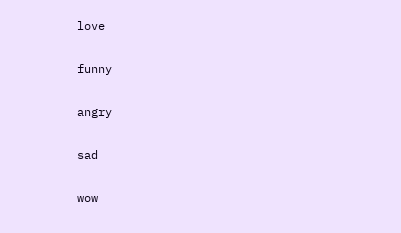love

funny

angry

sad

wow